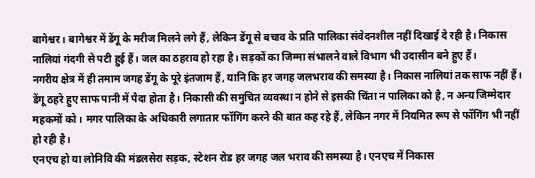बागेश्वर। बागेश्वर में डेंगू के मरीज मिलने लगे हैं, लेकिन डेंगू से बचाव के प्रति पालिका संवेदनशील नहीं दिखाई दे रही है। निकास नालियां गंदगी से पटी हुई हैं। जल का ठहराव हो रहा है। सड़कों का जिम्मा संभालने वाले विभाग भी उदासीन बने हुए हैं।
नगरीय क्षेत्र में ही तमाम जगह डेंगू के पूरे इंतजाम हैं, यानि कि हर जगह जलभराव की समस्या है। निकास नालियां तक साफ नहीं हैं। डेंगू ठहरे हुए साफ पानी में पैदा होता है। निकासी की समुचित व्यवस्था न होने से इसकी चिंता न पालिका को है, न अन्य जिम्मेदार महकमों को। मगर पालिका के अधिकारी लगातार फॉगिंग करने की बात कह रहे हैं, लेकिन नगर में नियमित रूप से फॉगिंग भी नहीं हो रही है।
एनएच हो या लोनिवि की मंडलसेरा सड़क, स्टेशन रोड हर जगह जल भराव की समस्या है। एनएच में निकास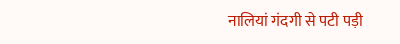नालियां गंदगी से पटी पड़ी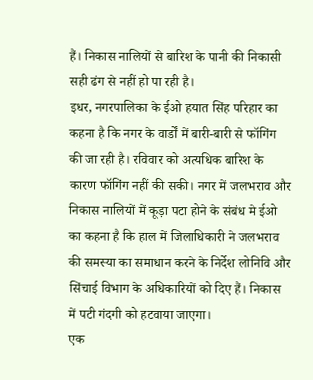हैं। निकास नालियों से बारिश के पानी की निकासी सही ढंग से नहीं हो पा रही है।
इधर, नगरपालिका के ईओ हयात सिंह परिहार का कहना है कि नगर के वार्डों में बारी-बारी से फॉगिंग की जा रही है। रविवार को अत्यधिक बारिश के कारण फॉगिंग नहीं की सकी। नगर में जलभराव और निकास नालियों में कूड़ा पटा होने के संबंध मे ईओ का कहना है कि हाल में जिलाधिकारी ने जलभराव की समस्या का समाधान करने के निर्देश लोनिवि और सिंचाई विभाग के अधिकारियों को दिए हैं। निकास में पटी गंदगी को हटवाया जाएगा।
एक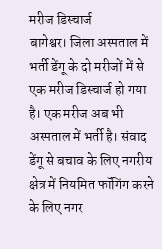मरीज डिस्चार्ज
बागेश्वर। जिला अस्पताल में भर्ती डेंगू के दो मरीजों में से एक मरीज डिस्चार्ज हो गया है। एक मरीज अब भी अस्पताल में भर्ती है। संवाद
डेंगू से बचाव के लिए नगरीय क्षेत्र में नियमित फॉगिंग करने के लिए नगर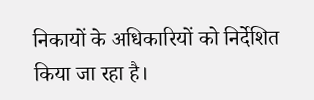निकायों के अधिकारियों को निर्देशित किया जा रहा है।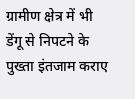ग्रामीण क्षेत्र में भी डेंगू से निपटने के पुख्ता इंतजाम कराए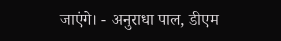जाएंगे। - अनुराधा पाल, डीएम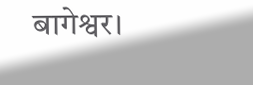बागेश्वर।